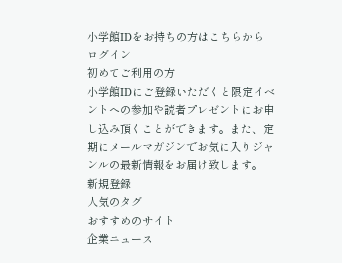小学館IDをお持ちの方はこちらから
ログイン
初めてご利用の方
小学館IDにご登録いただくと限定イベントへの参加や読者プレゼントにお申し込み頂くことができます。また、定期にメールマガジンでお気に入りジャンルの最新情報をお届け致します。
新規登録
人気のタグ
おすすめのサイト
企業ニュース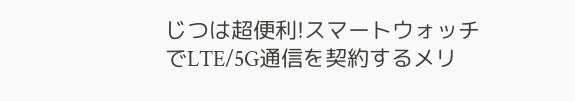じつは超便利!スマートウォッチでLTE/5G通信を契約するメリ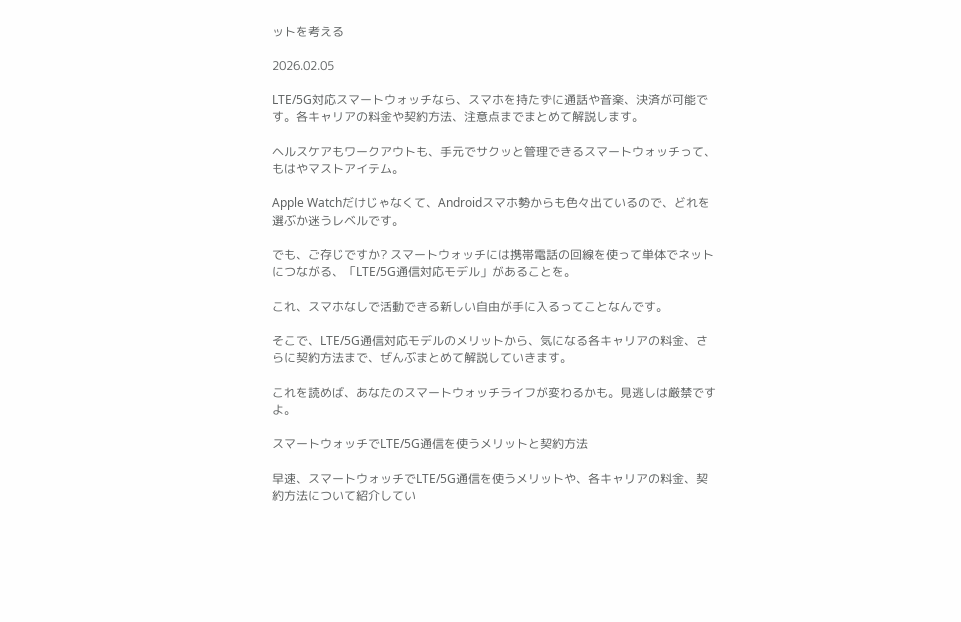ットを考える

2026.02.05

LTE/5G対応スマートウォッチなら、スマホを持たずに通話や音楽、決済が可能です。各キャリアの料金や契約方法、注意点までまとめて解説します。

ヘルスケアもワークアウトも、手元でサクッと管理できるスマートウォッチって、もはやマストアイテム。

Apple Watchだけじゃなくて、Androidスマホ勢からも色々出ているので、どれを選ぶか迷うレベルです。

でも、ご存じですか? スマートウォッチには携帯電話の回線を使って単体でネットにつながる、「LTE/5G通信対応モデル」があることを。

これ、スマホなしで活動できる新しい自由が手に入るってことなんです。

そこで、LTE/5G通信対応モデルのメリットから、気になる各キャリアの料金、さらに契約方法まで、ぜんぶまとめて解説していきます。

これを読めば、あなたのスマートウォッチライフが変わるかも。見逃しは厳禁ですよ。

スマートウォッチでLTE/5G通信を使うメリットと契約方法

早速、スマートウォッチでLTE/5G通信を使うメリットや、各キャリアの料金、契約方法について紹介してい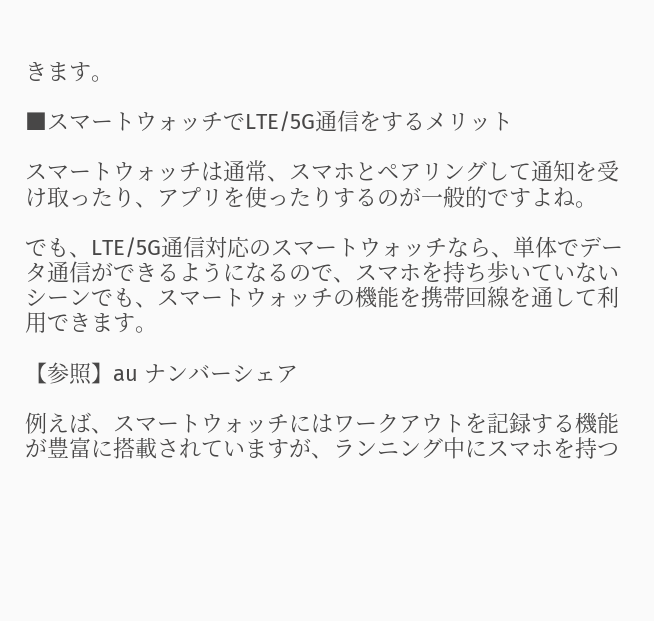きます。

■スマートウォッチでLTE/5G通信をするメリット

スマートウォッチは通常、スマホとペアリングして通知を受け取ったり、アプリを使ったりするのが一般的ですよね。

でも、LTE/5G通信対応のスマートウォッチなら、単体でデータ通信ができるようになるので、スマホを持ち歩いていないシーンでも、スマートウォッチの機能を携帯回線を通して利用できます。

【参照】au ナンバーシェア

例えば、スマートウォッチにはワークアウトを記録する機能が豊富に搭載されていますが、ランニング中にスマホを持つ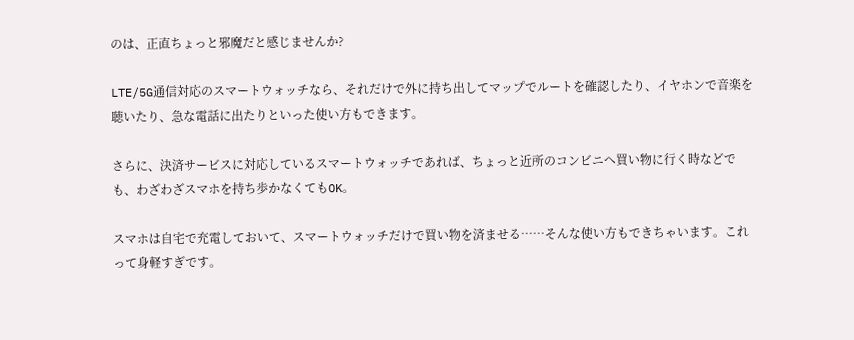のは、正直ちょっと邪魔だと感じませんか?

LTE/5G通信対応のスマートウォッチなら、それだけで外に持ち出してマップでルートを確認したり、イヤホンで音楽を聴いたり、急な電話に出たりといった使い方もできます。

さらに、決済サービスに対応しているスマートウォッチであれば、ちょっと近所のコンビニへ買い物に行く時などでも、わざわざスマホを持ち歩かなくてもOK。

スマホは自宅で充電しておいて、スマートウォッチだけで買い物を済ませる……そんな使い方もできちゃいます。これって身軽すぎです。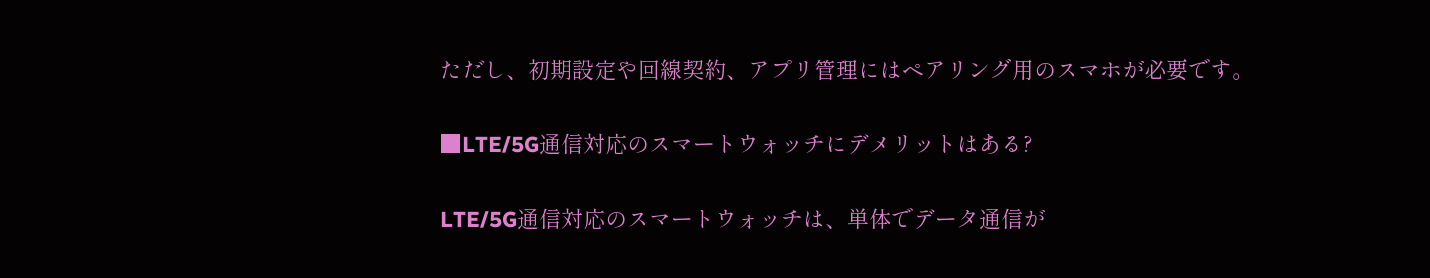ただし、初期設定や回線契約、アプリ管理にはペアリング用のスマホが必要です。

■LTE/5G通信対応のスマートウォッチにデメリットはある?

LTE/5G通信対応のスマートウォッチは、単体でデータ通信が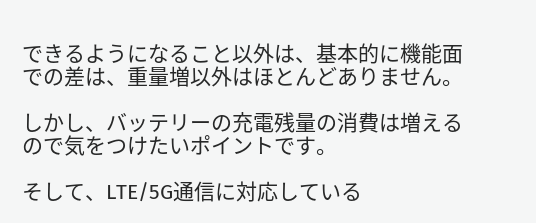できるようになること以外は、基本的に機能面での差は、重量増以外はほとんどありません。

しかし、バッテリーの充電残量の消費は増えるので気をつけたいポイントです。

そして、LTE/5G通信に対応している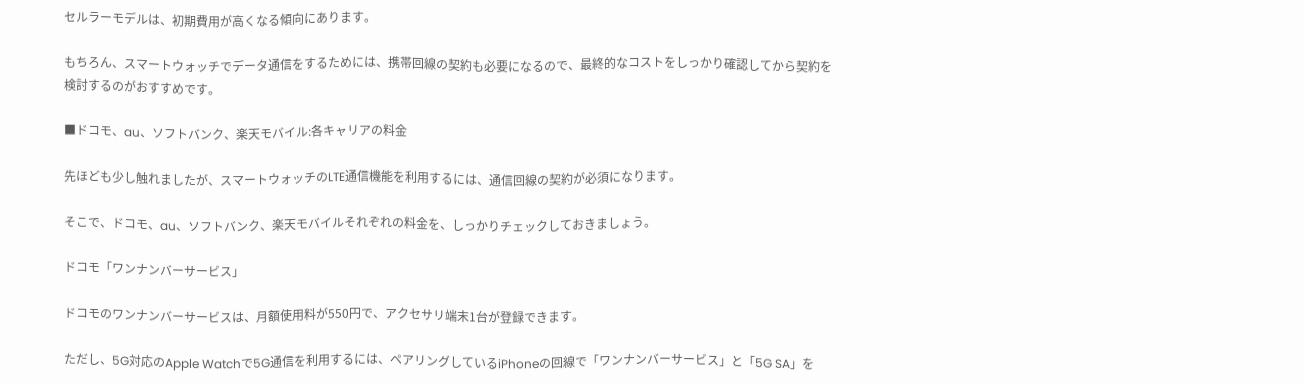セルラーモデルは、初期費用が高くなる傾向にあります。

もちろん、スマートウォッチでデータ通信をするためには、携帯回線の契約も必要になるので、最終的なコストをしっかり確認してから契約を検討するのがおすすめです。

■ドコモ、au、ソフトバンク、楽天モバイル:各キャリアの料金

先ほども少し触れましたが、スマートウォッチのLTE通信機能を利用するには、通信回線の契約が必須になります。

そこで、ドコモ、au、ソフトバンク、楽天モバイルそれぞれの料金を、しっかりチェックしておきましょう。

ドコモ「ワンナンバーサービス」

ドコモのワンナンバーサービスは、月額使用料が550円で、アクセサリ端末1台が登録できます。

ただし、5G対応のApple Watchで5G通信を利用するには、ペアリングしているiPhoneの回線で「ワンナンバーサービス」と「5G SA」を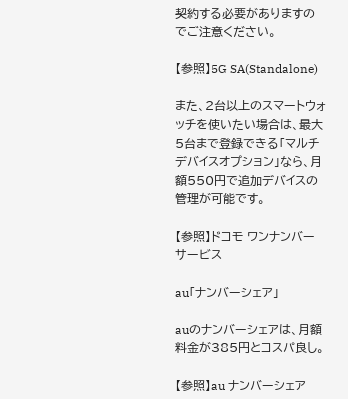契約する必要がありますのでご注意ください。

【参照】5G SA(Standalone)

また、2台以上のスマートウォッチを使いたい場合は、最大5台まで登録できる「マルチデバイスオプション」なら、月額550円で追加デバイスの管理が可能です。

【参照】ドコモ ワンナンバーサービス

au「ナンバーシェア」

auのナンバーシェアは、月額料金が385円とコスパ良し。

【参照】au ナンバーシェア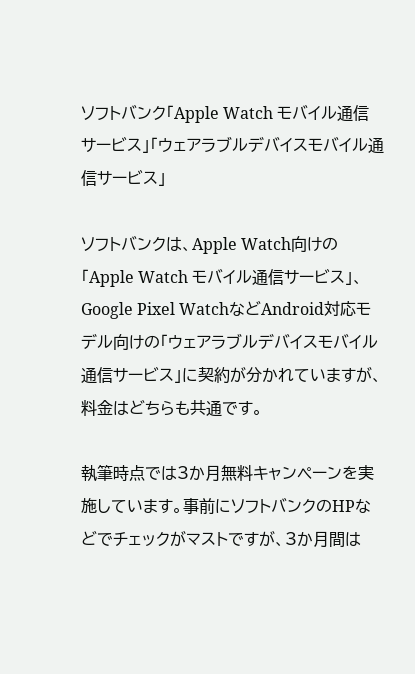ソフトバンク「Apple Watch モバイル通信サービス」「ウェアラブルデバイスモバイル通信サービス」

ソフトバンクは、Apple Watch向けの 「Apple Watch モバイル通信サービス」、Google Pixel WatchなどAndroid対応モデル向けの「ウェアラブルデバイスモバイル通信サービス」に契約が分かれていますが、料金はどちらも共通です。

執筆時点では3か月無料キャンペーンを実施しています。事前にソフトバンクのHPなどでチェックがマストですが、3か月間は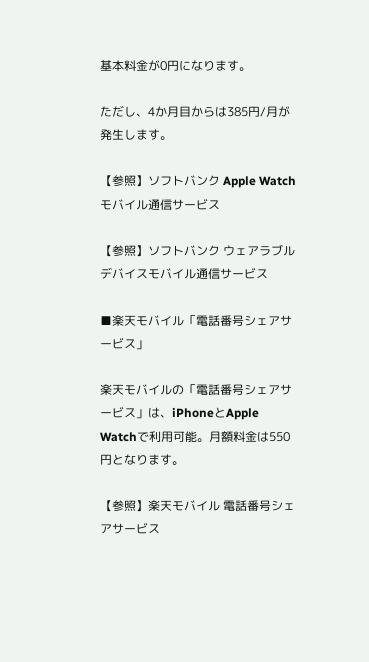基本料金が0円になります。

ただし、4か月目からは385円/月が発生します。

【参照】ソフトバンク Apple Watch モバイル通信サービス

【参照】ソフトバンク ウェアラブルデバイスモバイル通信サービス

■楽天モバイル「電話番号シェアサービス」

楽天モバイルの「電話番号シェアサービス」は、iPhoneとApple Watchで利用可能。月額料金は550円となります。

【参照】楽天モバイル 電話番号シェアサービス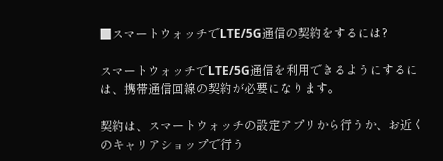■スマートウォッチでLTE/5G通信の契約をするには?

スマートウォッチでLTE/5G通信を利用できるようにするには、携帯通信回線の契約が必要になります。

契約は、スマートウォッチの設定アプリから行うか、お近くのキャリアショップで行う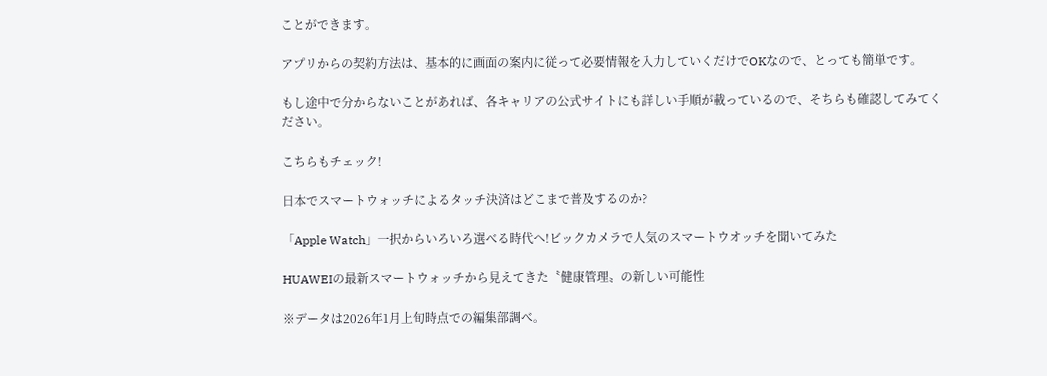ことができます。

アプリからの契約方法は、基本的に画面の案内に従って必要情報を入力していくだけでOKなので、とっても簡単です。

もし途中で分からないことがあれば、各キャリアの公式サイトにも詳しい手順が載っているので、そちらも確認してみてください。

こちらもチェック!

日本でスマートウォッチによるタッチ決済はどこまで普及するのか?

「Apple Watch」一択からいろいろ選べる時代へ!ビックカメラで人気のスマートウオッチを聞いてみた

HUAWEIの最新スマートウォッチから見えてきた〝健康管理〟の新しい可能性

※データは2026年1月上旬時点での編集部調べ。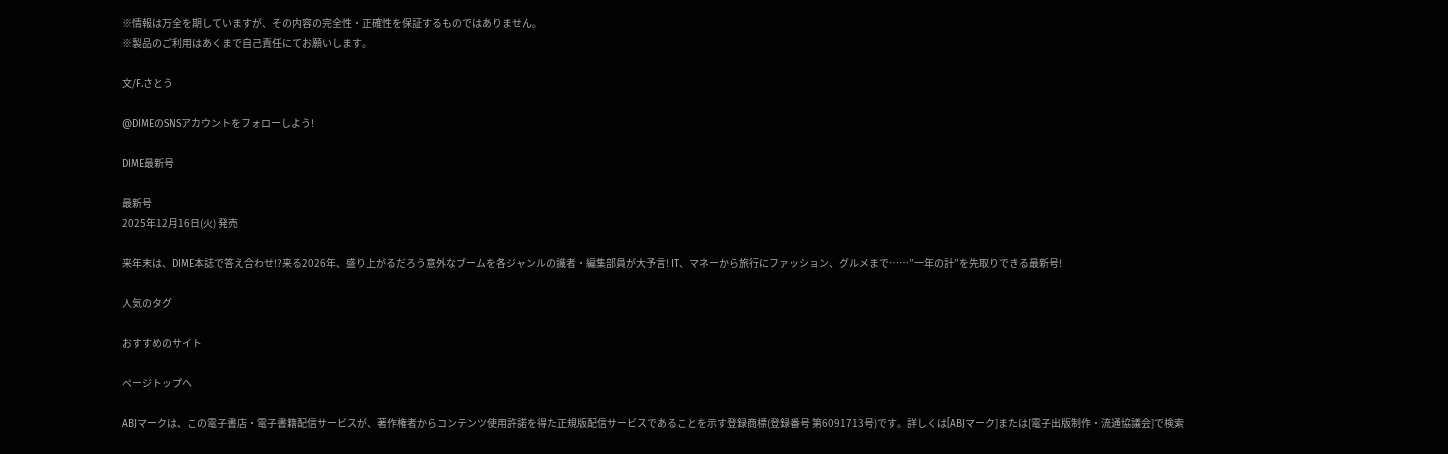※情報は万全を期していますが、その内容の完全性・正確性を保証するものではありません。
※製品のご利用はあくまで自己責任にてお願いします。

文/F.さとう

@DIMEのSNSアカウントをフォローしよう!

DIME最新号

最新号
2025年12月16日(火) 発売

来年末は、DIME本誌で答え合わせ!?来る2026年、盛り上がるだろう意外なブームを各ジャンルの識者・編集部員が大予言! IT、マネーから旅行にファッション、グルメまで……”一年の計”を先取りできる最新号!

人気のタグ

おすすめのサイト

ページトップへ

ABJマークは、この電子書店・電子書籍配信サービスが、著作権者からコンテンツ使用許諾を得た正規版配信サービスであることを示す登録商標(登録番号 第6091713号)です。詳しくは[ABJマーク]または[電子出版制作・流通協議会]で検索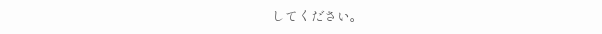してください。